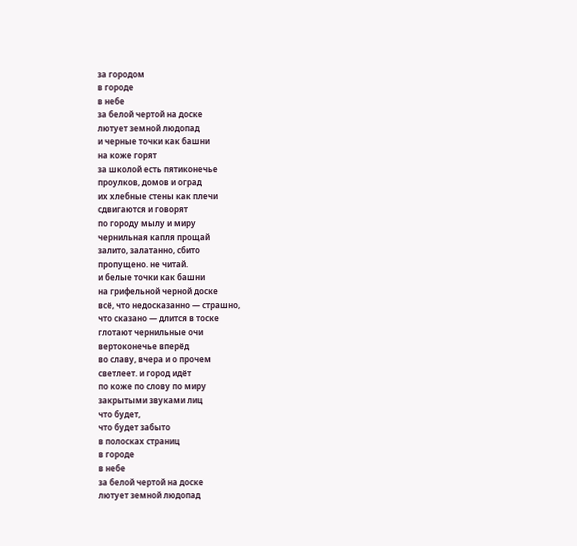за городом
в городе
в небе
за белой чертой на доске
лютует земной людопад
и черные точки как башни
на коже горят
за школой есть пятиконечье
проулков, домов и оград
их хлебные стены как плечи
сдвигаются и говорят
по городу мылу и миру
чернильная капля прощай
залито, залатанно, сбито
пропущено. не читай.
и белые точки как башни
на грифельной черной доске
всё, что недосказанно — страшно,
что сказано — длится в тоске
глотают чернильные очи
вертоконечье вперёд
во славу, вчера и о прочем
светлеет. и город идёт
по коже по слову по миру
закрытыми звуками лиц
что будет,
что будет забыто
в полосках страниц
в городе
в небе
за белой чертой на доске
лютует земной людопад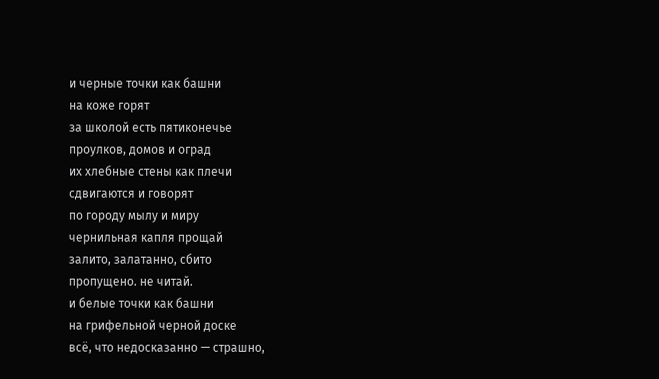и черные точки как башни
на коже горят
за школой есть пятиконечье
проулков, домов и оград
их хлебные стены как плечи
сдвигаются и говорят
по городу мылу и миру
чернильная капля прощай
залито, залатанно, сбито
пропущено. не читай.
и белые точки как башни
на грифельной черной доске
всё, что недосказанно — страшно,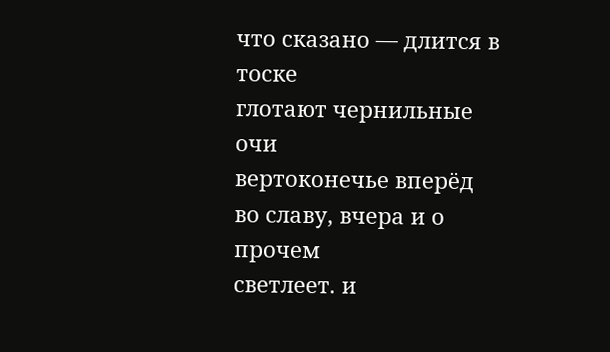что сказано — длится в тоске
глотают чернильные очи
вертоконечье вперёд
во славу, вчера и о прочем
светлеет. и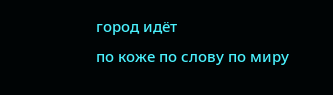город идёт
по коже по слову по миру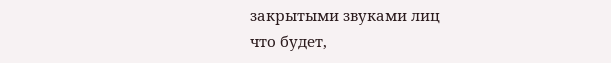закрытыми звуками лиц
что будет,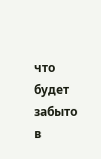что будет забыто
в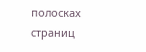полосках страниц